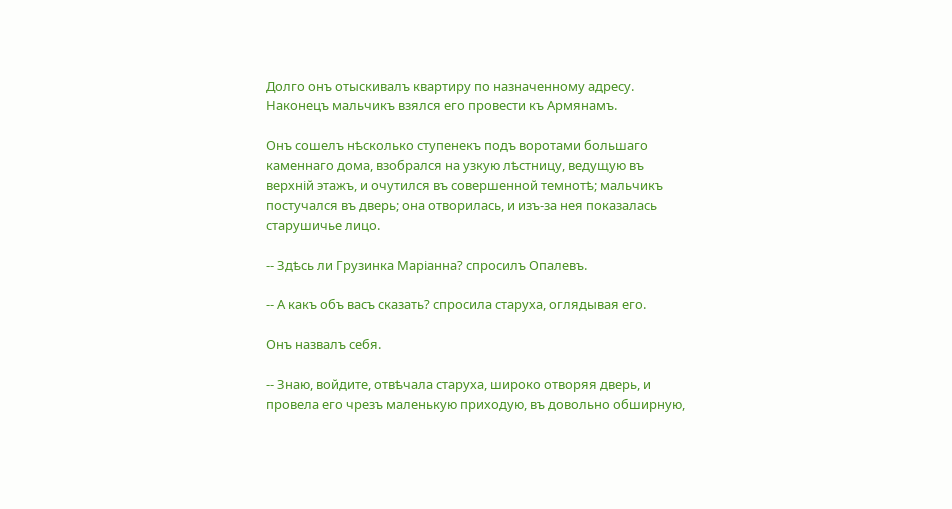Долго онъ отыскивалъ квартиру по назначенному адресу. Наконецъ мальчикъ взялся его провести къ Армянамъ.

Онъ сошелъ нѣсколько ступенекъ подъ воротами большаго каменнаго дома, взобрался на узкую лѣстницу, ведущую въ верхній этажъ, и очутился въ совершенной темнотѣ; мальчикъ постучался въ дверь; она отворилась, и изъ-за нея показалась старушичье лицо.

-- Здѣсь ли Грузинка Маріанна? спросилъ Опалевъ.

-- А какъ объ васъ сказать? спросила старуха, оглядывая его.

Онъ назвалъ себя.

-- Знаю, войдите, отвѣчала старуха, широко отворяя дверь, и провела его чрезъ маленькую приходую, въ довольно обширную,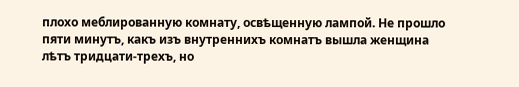плохо меблированную комнату, освѣщенную лампой. Не прошло пяти минутъ, какъ изъ внутреннихъ комнатъ вышла женщина лѣтъ тридцати-трехъ, но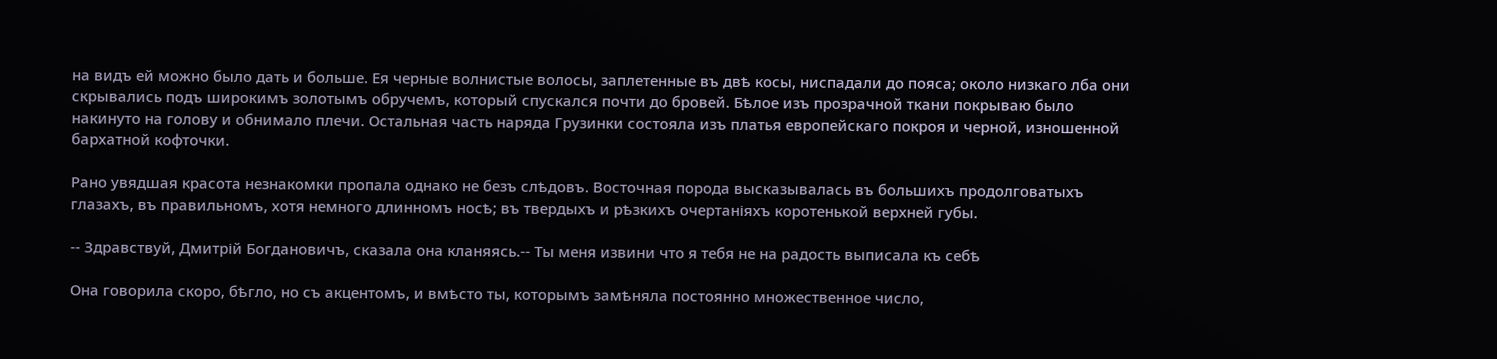на видъ ей можно было дать и больше. Ея черные волнистые волосы, заплетенные въ двѣ косы, ниспадали до пояса; около низкаго лба они скрывались подъ широкимъ золотымъ обручемъ, который спускался почти до бровей. Бѣлое изъ прозрачной ткани покрываю было накинуто на голову и обнимало плечи. Остальная часть наряда Грузинки состояла изъ платья европейскаго покроя и черной, изношенной бархатной кофточки.

Рано увядшая красота незнакомки пропала однако не безъ слѣдовъ. Восточная порода высказывалась въ большихъ продолговатыхъ глазахъ, въ правильномъ, хотя немного длинномъ носѣ; въ твердыхъ и рѣзкихъ очертаніяхъ коротенькой верхней губы.

-- Здравствуй, Дмитрій Богдановичъ, сказала она кланяясь.-- Ты меня извини что я тебя не на радость выписала къ себѣ

Она говорила скоро, бѣгло, но съ акцентомъ, и вмѣсто ты, которымъ замѣняла постоянно множественное число,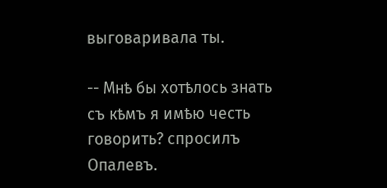выговаривала ты.

-- Мнѣ бы хотѣлось знать съ кѣмъ я имѣю честь говорить? спросилъ Опалевъ.